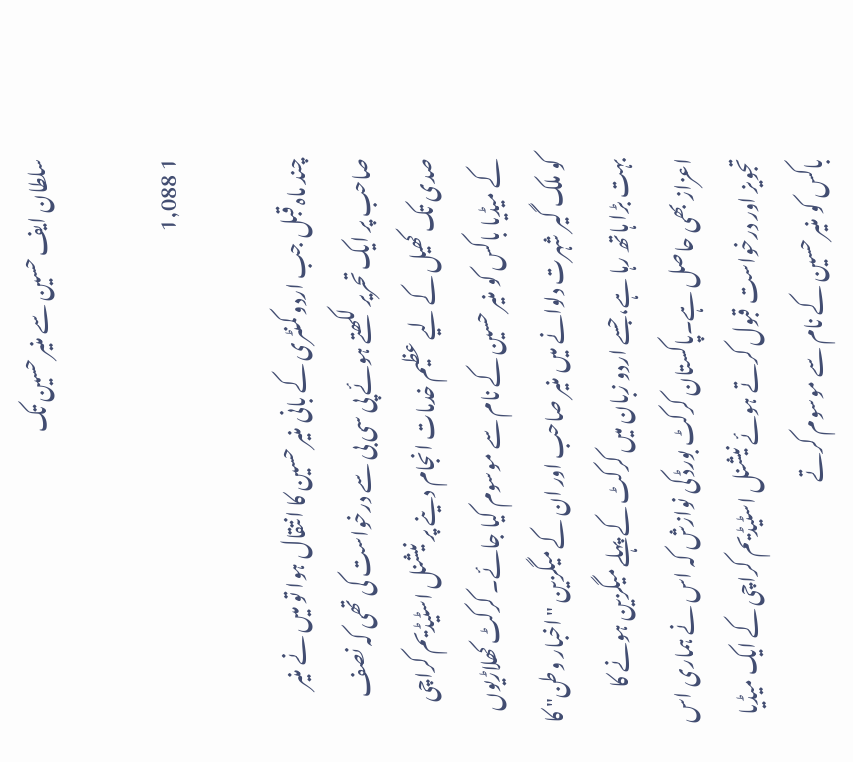سلطان ایف حسین سے منیر حسین تک

1 1,088

چند ماہ قبل جب اردو کمنٹری کے بانی منیر حسین کا انتقال ہوا تو میں نے منیر صاحب پر ایک تحریر لکھتے ہوئے پی سی بی سے درخواست کی تھی کہ نصف صدی تک کھیل کے لیے عظیم خدمات انجام دینے پر نیشنل اسٹیڈیم کراچی کے میڈیا باکس کو منیر حسین کے نام سے موسوم کیا جائے۔ کرکٹ کھلاڑیوں کو ملک گیر شہرت دلوانے میں منیر صاحب اور ان کے میگزین "اخبار وطن" کا بہت بڑا ہاتھ رہا ہے، جسے اردو زبان میں کرکٹ کے پہلے میگزین ہونے کا اعزاز بھی حاصل ہے۔پاکستان کرکٹ بورڈ کی نوازش کہ اس نے ہماری اس تجویز اور درخواست قبول کرتے ہوئے نیشنل اسٹیڈیم کراچی کے ایک میڈیا باکس کو منیر حسین کے نام سے موسوم کرتے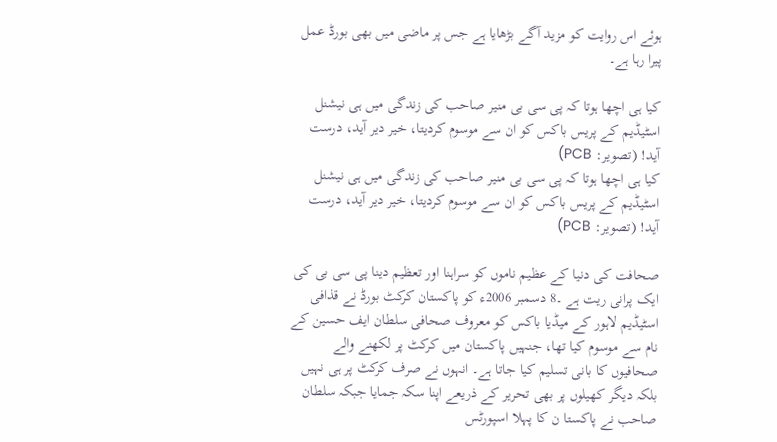ہوئے اس روایت کو مزید آگے بڑھایا ہے جس پر ماضی میں بھی بورڈ عمل پیرا رہا ہے۔

کیا ہی اچھا ہوتا کہ پی سی بی منیر صاحب کی زندگی میں ہی نیشنل اسٹیڈیم کے پریس باکس کو ان سے موسوم کردیتا، خیر دیر آید، درست آید! (تصویر: PCB)
کیا ہی اچھا ہوتا کہ پی سی بی منیر صاحب کی زندگی میں ہی نیشنل اسٹیڈیم کے پریس باکس کو ان سے موسوم کردیتا، خیر دیر آید، درست آید! (تصویر: PCB)

صحافت کی دنیا کے عظیم ناموں کو سراہنا اور تعظیم دینا پی سی بی کی ایک پرانی ریت ہے ۔8 دسمبر 2006ء کو پاکستان کرکٹ بورڈ نے قذافی اسٹیڈیم لاہور کے میڈیا باکس کو معروف صحافی سلطان ایف حسین کے نام سے موسوم کیا تھا، جنہیں پاکستان میں کرکٹ پر لکھنے والے صحافیوں کا بانی تسلیم کیا جاتا ہے۔ انہوں نے صرف کرکٹ پر ہی نہیں بلکہ دیگر کھیلوں پر بھی تحریر کے ذریعے اپنا سکہ جمایا جبکہ سلطان صاحب نے پاکستا ن کا پہلا اسپورٹس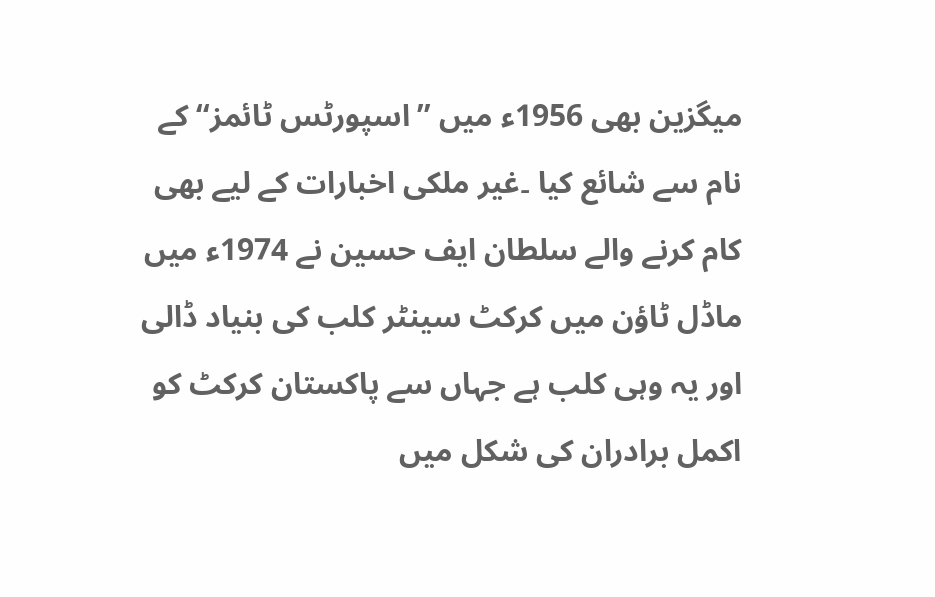میگزین بھی 1956ء میں ’’اسپورٹس ٹائمز‘‘ کے نام سے شائع کیا ۔غیر ملکی اخبارات کے لیے بھی کام کرنے والے سلطان ایف حسین نے 1974ء میں ماڈل ٹاؤن میں کرکٹ سینٹر کلب کی بنیاد ڈالی اور یہ وہی کلب ہے جہاں سے پاکستان کرکٹ کو اکمل برادران کی شکل میں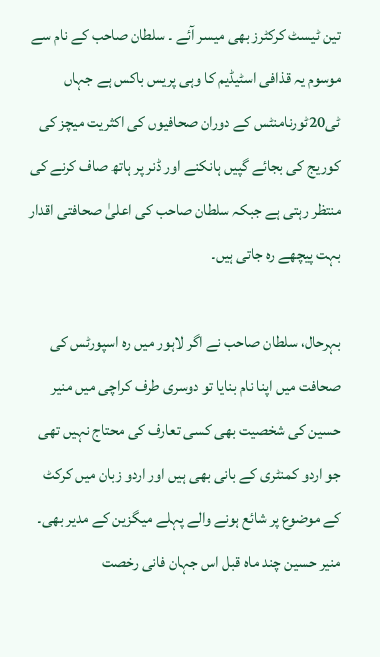تین ٹیسٹ کرکٹرز بھی میسر آئے ۔ سلطان صاحب کے نام سے موسوم یہ قذافی اسٹیڈیم کا وہی پریس باکس ہے جہاں ٹی20ٹورنامنٹس کے دوران صحافیوں کی اکثریت میچز کی کوریج کی بجائے گپیں ہانکنے اور ڈنر پر ہاتھ صاف کرنے کی منتظر رہتی ہے جبکہ سلطان صاحب کی اعلیٰ صحافتی اقدار بہت پیچھے رہ جاتی ہیں۔

بہرحال، سلطان صاحب نے اگر لاہور میں رہ اسپورٹس کی صحافت میں اپنا نام بنایا تو دوسری طرف کراچی میں منیر حسین کی شخصیت بھی کسی تعارف کی محتاج نہیں تھی جو اردو کمنٹری کے بانی بھی ہیں اور اردو زبان میں کرکٹ کے موضوع پر شائع ہونے والے پہلے میگزین کے مدیر بھی۔ منیر حسین چند ماہ قبل اس جہان فانی رخصت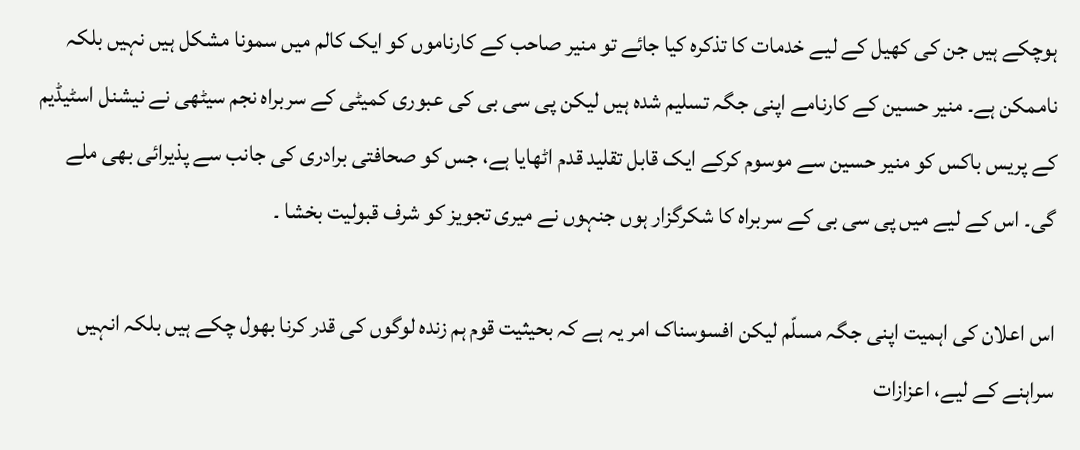ہوچکے ہیں جن کی کھیل کے لیے خدمات کا تذکرہ کیا جائے تو منیر صاحب کے کارناموں کو ایک کالم میں سمونا مشکل ہیں نہیں بلکہ ناممکن ہے۔ منیر حسین کے کارنامے اپنی جگہ تسلیم شدہ ہیں لیکن پی سی بی کی عبوری کمیٹی کے سربراہ نجم سیٹھی نے نیشنل اسٹیڈیم کے پریس باکس کو منیر حسین سے موسوم کرکے ایک قابل تقلید قدم اٹھایا ہے، جس کو صحافتی برادری کی جانب سے پذیرائی بھی ملے گی۔ اس کے لیے میں پی سی بی کے سربراہ کا شکرگزار ہوں جنہوں نے میری تجویز کو شرف قبولیت بخشا ۔

اس اعلان کی اہمیت اپنی جگہ مسلّم لیکن افسوسناک امر یہ ہے کہ بحیثیت قوم ہم زندہ لوگوں کی قدر کرنا بھول چکے ہیں بلکہ انہیں سراہنے کے لیے، اعزازات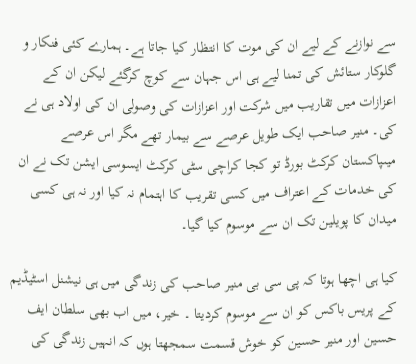سے نوازنے کے لیے ان کی موت کا انتظار کیا جاتا ہے۔ ہمارے کئی فنکار و گلوکار ستائش کی تمنا لیے ہی اس جہان سے کوچ کرگئے لیکن ان کے اعزازات میں تقاریب میں شرکت اور اعزازات کی وصولی ان کی اولاد ہی نے کی۔ منیر صاحب ایک طویل عرصے سے بیمار تھے مگر اس عرصے میںپاکستان کرکٹ بورڈ تو کجا کراچی سٹی کرکٹ ایسوسی ایشن تک نے ان کی خدمات کے اعتراف میں کسی تقریب کا اہتمام نہ کیا اور نہ ہی کسی میدان کا پویلین تک ان سے موسوم کیا گیا۔

کیا ہی اچھا ہوتا کہ پی سی بی منیر صاحب کی زندگی میں ہی نیشنل اسٹیڈیم کے پریس باکس کو ان سے موسوم کردیتا ۔ خیر، میں اب بھی سلطان ایف حسین اور منیر حسین کو خوش قسمت سمجھتا ہوں کہ انہیں زندگی کی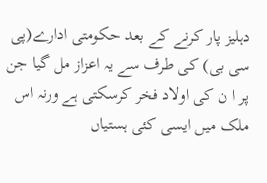دہلیز پار کرنے کے بعد حکومتی ادارے(پی سی بی) کی طرف سے یہ اعزاز مل گیا جن پر ا ن کی اولاد فخر کرسکتی ہے ورنہ اس ملک میں ایسی کئی ہستیاں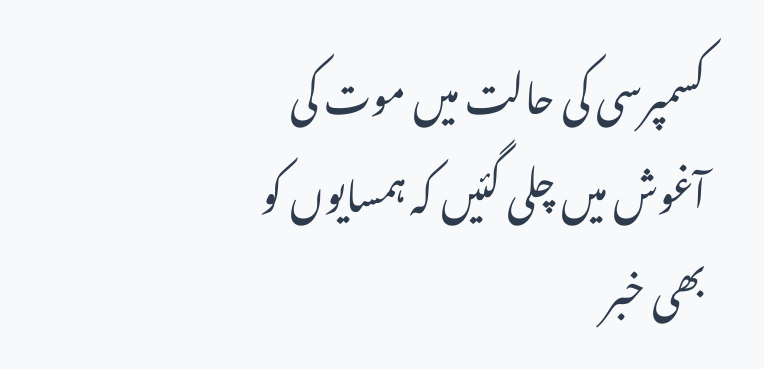کسمپرسی کی حالت میں موت کی آغوش میں چلی گئیں کہ ہمسایوں کو بھی خبر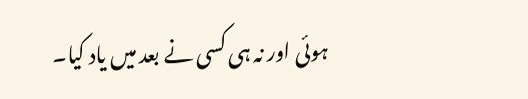ہوئی اور نہ ہی کسی نے بعد میں یاد کیا۔